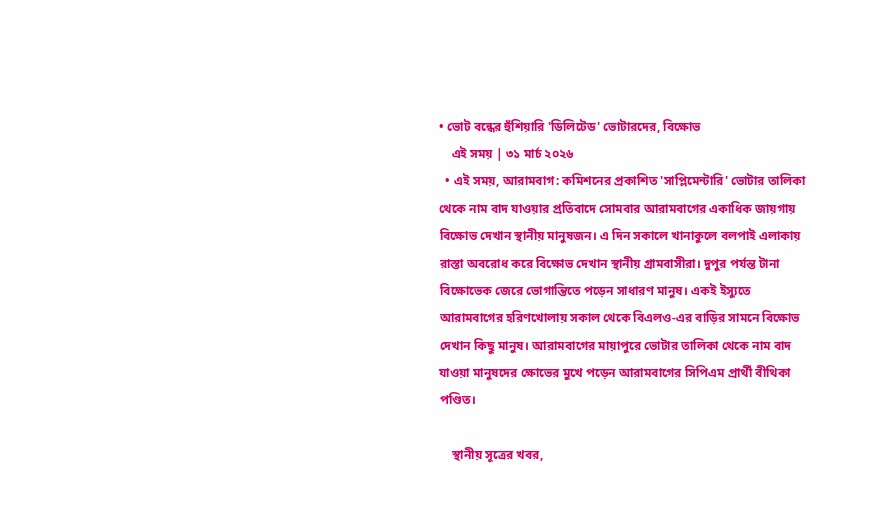• ভোট বন্ধের হুঁশিয়ারি 'ডিলিটেড' ভোটারদের, বিক্ষোভ
    এই সময় | ৩১ মার্চ ২০২৬
  • এই সময়, আরামবাগ: কমিশনের প্রকাশিত 'সাপ্লিমেন্টারি' ভোটার তালিকা থেকে নাম বাদ যাওয়ার প্রতিবাদে সোমবার আরামবাগের একাধিক জায়গায় বিক্ষোভ দেখান স্থানীয় মানুষজন। এ দিন সকালে খানাকুলে বলপাই এলাকায় রাস্তা অবরোধ করে বিক্ষোভ দেখান স্থানীয় গ্রামবাসীরা। দুপুর পর্যন্ত টানা বিক্ষোভেক জেরে ভোগান্তিতে পড়েন সাধারণ মানুষ। একই ইস্যুতে আরামবাগের হরিণখোলায় সকাল থেকে বিএলও-এর বাড়ির সামনে বিক্ষোভ দেখান কিছু মানুষ। আরামবাগের মায়াপুরে ভোটার তালিকা থেকে নাম বাদ যাওয়া মানুষদের ক্ষোভের মুখে পড়েন আরামবাগের সিপিএম প্রার্থী বীথিকা পণ্ডিত।

    স্থানীয় সূত্রের খবর,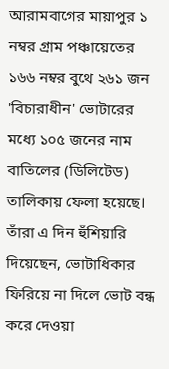আরামবাগের মায়াপুর ১ নম্বর গ্রাম পঞ্চায়েতের ১৬৬ নম্বর বুথে ২৬১ জন 'বিচারাধীন' ভোটারের মধ্যে ১০৫ জনের নাম বাতিলের (ডিলিটেড) তালিকায় ফেলা হয়েছে। তাঁরা এ দিন হুঁশিয়ারি দিয়েছেন, ভোটাধিকার ফিরিয়ে না দিলে ভোট বন্ধ করে দেওয়া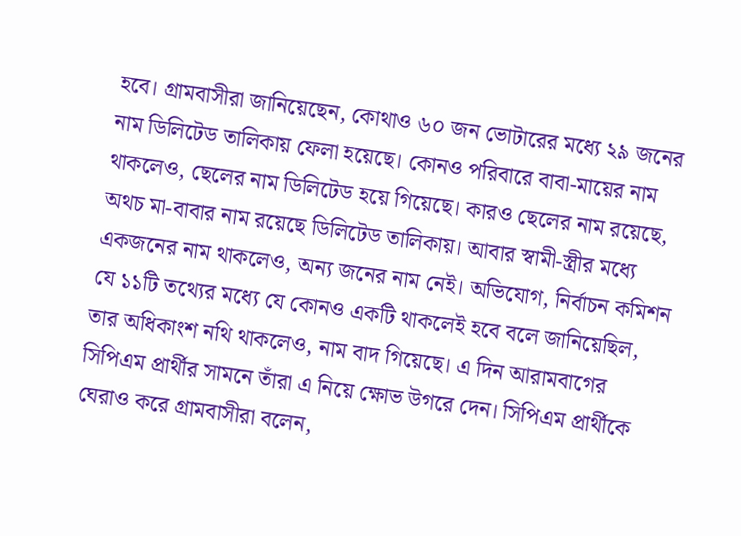হবে। গ্রামবাসীরা জানিয়েছেন, কোথাও ৬০ জন ভোটারের মধ্যে ২৯ জনের নাম ডিলিটেড তালিকায় ফেলা হয়েছে। কোনও পরিবারে বাবা-মায়ের নাম থাকলেও, ছেলের নাম ডিলিটেড হয়ে গিয়েছে। কারও ছেলের নাম রয়েছে, অথচ মা-বাবার নাম রয়েছে ডিলিটেড তালিকায়। আবার স্বামী-স্ত্রীর মধ্যে একজনের নাম থাকলেও, অন্য জনের নাম নেই। অভিযোগ, নির্বাচন কমিশন যে ১১টি তথ্যের মধ্যে যে কোনও একটি থাকলেই হবে বলে জানিয়েছিল, তার অধিকাংশ নথি থাকলেও, নাম বাদ গিয়েছে। এ দিন আরামবাগের সিপিএম প্রার্থীর সামনে তাঁরা এ নিয়ে ক্ষোভ উগরে দেন। সিপিএম প্রার্থীকে ঘেরাও করে গ্রামবাসীরা বলেন,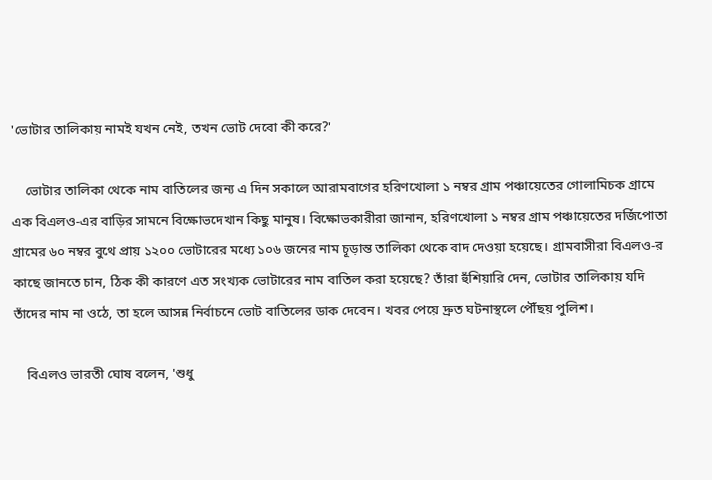'ভোটার তালিকায় নামই যখন নেই, তখন ভোট দেবো কী করে?'

    ভোটার তালিকা থেকে নাম বাতিলের জন্য এ দিন সকালে আরামবাগের হরিণখোলা ১ নম্বর গ্রাম পঞ্চায়েতের গোলামিচক গ্রামে এক বিএলও-এর বাড়ির সামনে বিক্ষোভদেখান কিছু মানুষ। বিক্ষোভকারীরা জানান, হরিণখোলা ১ নম্বর গ্রাম পঞ্চায়েতের দর্জিপোতা গ্রামের ৬০ নম্বর বুথে প্রায় ১২০০ ভোটারের মধ্যে ১০৬ জনের নাম চূড়ান্ত তালিকা থেকে বাদ দেওয়া হয়েছে। গ্রামবাসীরা বিএলও-র কাছে জানতে চান, ঠিক কী কারণে এত সংখ্যক ভোটারের নাম বাতিল করা হয়েছে? তাঁরা হুঁশিয়ারি দেন, ভোটার তালিকায় যদি তাঁদের নাম না ওঠে, তা হলে আসন্ন নির্বাচনে ভোট বাতিলের ডাক দেবেন। খবর পেয়ে দ্রুত ঘটনাস্থলে পৌঁছয় পুলিশ।

    বিএলও ভারতী ঘোষ বলেন, 'শুধু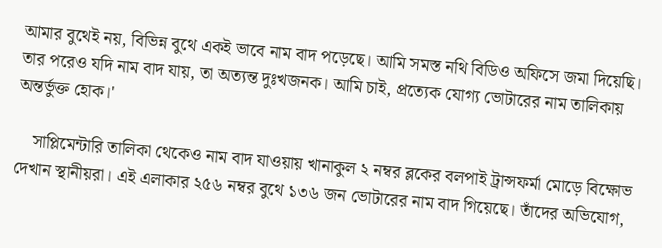আমার বুথেই নয়, বিভিন্ন বুথে একই ভাবে নাম বাদ পড়েছে। আমি সমস্ত নথি বিডিও অফিসে জমা দিয়েছি। তার পরেও যদি নাম বাদ যায়, তা অত্যন্ত দুঃখজনক। আমি চাই, প্রত্যেক যোগ্য ভোটারের নাম তালিকায় অন্তর্ভুক্ত হোক।'

    সাপ্লিমেন্টারি তালিকা থেকেও নাম বাদ যাওয়ায় খানাকুল ২ নম্বর ব্লকের বলপাই ট্রান্সফর্মা মোড়ে বিক্ষোভ দেখান স্থানীয়রা। এই এলাকার ২৫৬ নম্বর বুথে ১৩৬ জন ভোটারের নাম বাদ গিয়েছে। তাঁদের অভিযোগ,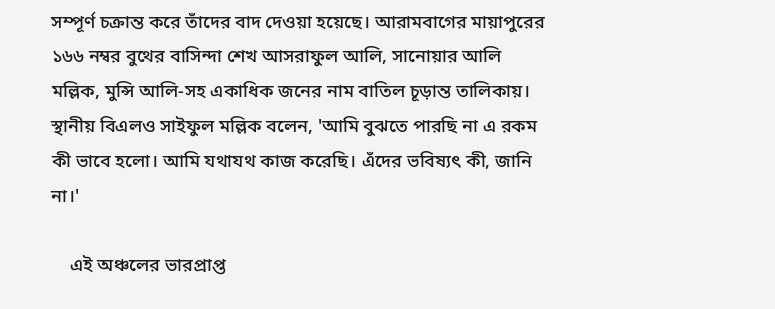সম্পূর্ণ চক্রান্ত করে তাঁদের বাদ দেওয়া হয়েছে। আরামবাগের মায়াপুরের ১৬৬ নম্বর বুথের বাসিন্দা শেখ আসরাফুল আলি, সানোয়ার আলি মল্লিক, মুন্সি আলি-সহ একাধিক জনের নাম বাতিল চূড়ান্ত তালিকায়। স্থানীয় বিএলও সাইফুল মল্লিক বলেন, 'আমি বুঝতে পারছি না এ রকম কী ভাবে হলো। আমি যথাযথ কাজ করেছি। এঁদের ভবিষ্যৎ কী, জানি না।'

    এই অঞ্চলের ভারপ্রাপ্ত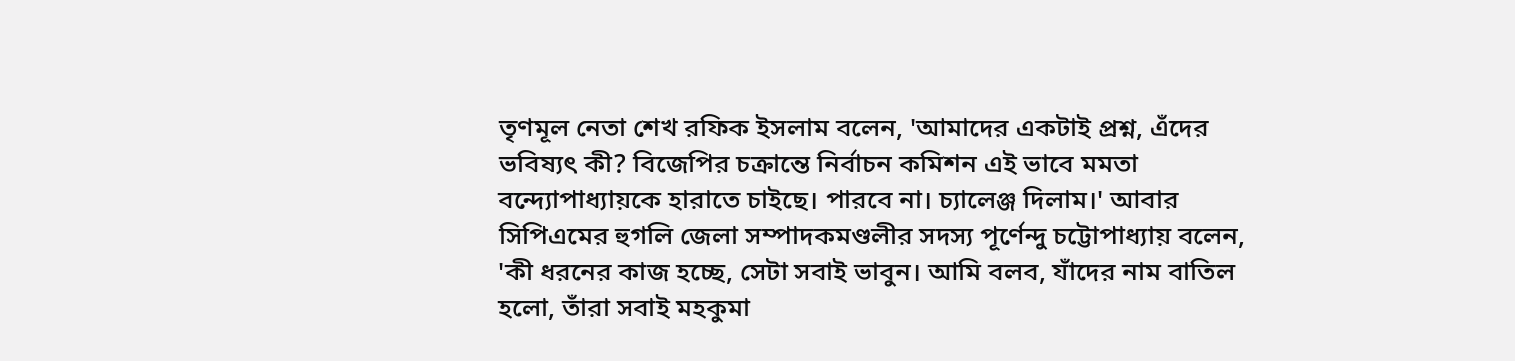তৃণমূল নেতা শেখ রফিক ইসলাম বলেন, 'আমাদের একটাই প্রশ্ন, এঁদের ভবিষ্যৎ কী? বিজেপির চক্রান্তে নির্বাচন কমিশন এই ভাবে মমতা বন্দ্যোপাধ্যায়কে হারাতে চাইছে। পারবে না। চ্যালেঞ্জ দিলাম।' আবার সিপিএমের হুগলি জেলা সম্পাদকমণ্ডলীর সদস্য পূর্ণেন্দু চট্টোপাধ্যায় বলেন, 'কী ধরনের কাজ হচ্ছে, সেটা সবাই ভাবুন। আমি বলব, যাঁদের নাম বাতিল হলো, তাঁরা সবাই মহকুমা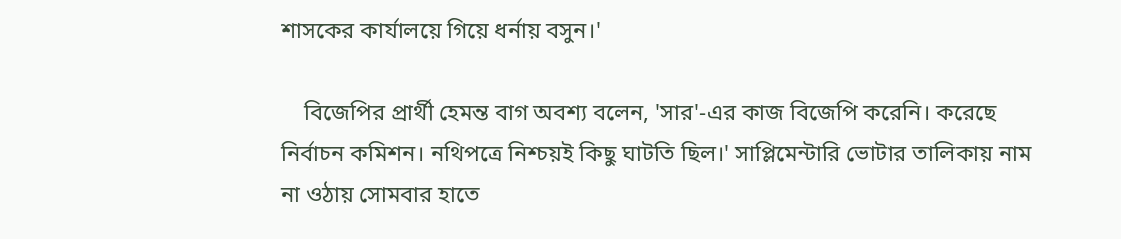শাসকের কার্যালয়ে গিয়ে ধর্নায় বসুন।'

    বিজেপির প্রার্থী হেমন্ত বাগ অবশ্য বলেন, 'সার'-এর কাজ বিজেপি করেনি। করেছে নির্বাচন কমিশন। নথিপত্রে নিশ্চয়ই কিছু ঘাটতি ছিল।' সাপ্লিমেন্টারি ভোটার তালিকায় নাম না ওঠায় সোমবার হাতে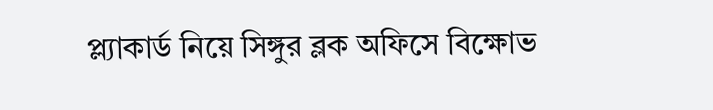প্ল্যাকার্ড নিয়ে সিঙ্গুর ব্লক অফিসে বিক্ষোভ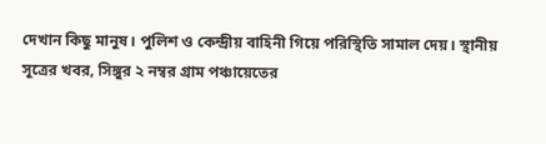দেখান কিছু মানুষ। পুলিশ ও কেন্দ্রীয় বাহিনী গিয়ে পরিস্থিতি সামাল দেয়। স্থানীয় সূত্রের খবর, সিঙ্গুর ২ নম্বর গ্রাম পঞ্চায়েতের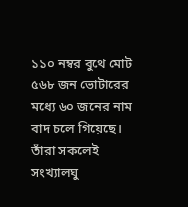১১০ নম্বর বুথে মোট ৫৬৮ জন ভোটারের মধ্যে ৬০ জনের নাম বাদ চলে গিয়েছে। তাঁরা সকলেই সংখ্যালঘু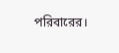পরিবারের।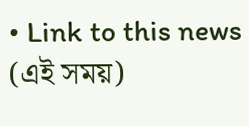• Link to this news (এই সময়)